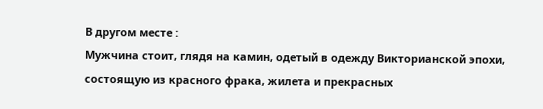В другом месте :
Мужчина стоит, глядя на камин, одетый в одежду Викторианской эпохи, состоящую из красного фрака, жилета и прекрасных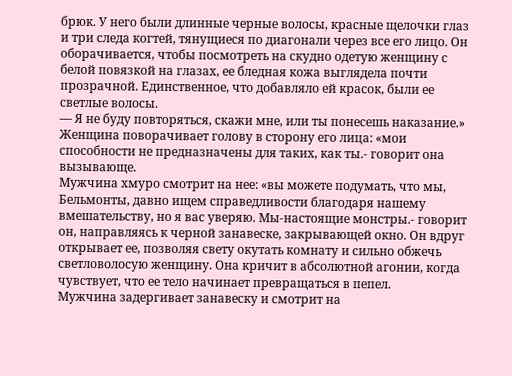брюк. У него были длинные черные волосы, красные щелочки глаз и три следа когтей, тянущиеся по диагонали через все его лицо. Он оборачивается, чтобы посмотреть на скудно одетую женщину с белой повязкой на глазах, ее бледная кожа выглядела почти прозрачной. Единственное, что добавляло ей красок, были ее светлые волосы.
— Я не буду повторяться, скажи мне, или ты понесешь наказание.»
Женщина поворачивает голову в сторону его лица: «мои способности не предназначены для таких, как ты.- говорит она вызывающе.
Мужчина хмуро смотрит на нее: «вы можете подумать, что мы, Бельмонты, давно ищем справедливости благодаря нашему вмешательству, но я вас уверяю. Мы-настоящие монстры.- говорит он, направляясь к черной занавеске, закрывающей окно. Он вдруг открывает ее, позволяя свету окутать комнату и сильно обжечь светловолосую женщину. Она кричит в абсолютной агонии, когда чувствует, что ее тело начинает превращаться в пепел.
Мужчина задергивает занавеску и смотрит на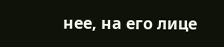нее, на его лице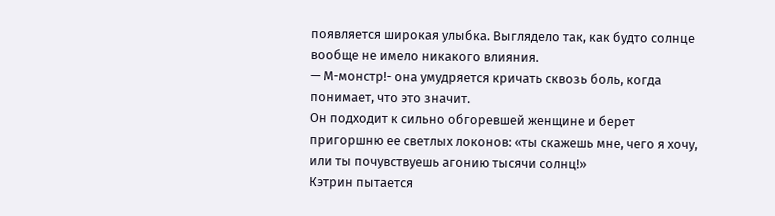появляется широкая улыбка. Выглядело так, как будто солнце вообще не имело никакого влияния.
— М-монстр!- она умудряется кричать сквозь боль, когда понимает, что это значит.
Он подходит к сильно обгоревшей женщине и берет пригоршню ее светлых локонов: «ты скажешь мне, чего я хочу, или ты почувствуешь агонию тысячи солнц!»
Кэтрин пытается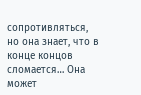сопротивляться, но она знает, что в конце концов сломается… Она может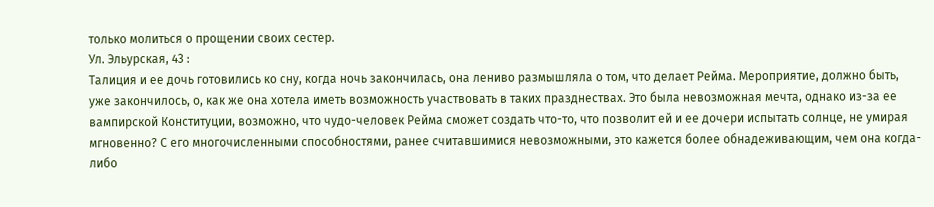только молиться о прощении своих сестер.
Ул. Эльурская, 43 :
Талиция и ее дочь готовились ко сну, когда ночь закончилась, она лениво размышляла о том, что делает Рейма. Мероприятие, должно быть, уже закончилось, о, как же она хотела иметь возможность участвовать в таких празднествах. Это была невозможная мечта, однако из-за ее вампирской Конституции, возможно, что чудо-человек Рейма сможет создать что-то, что позволит ей и ее дочери испытать солнце, не умирая мгновенно? С его многочисленными способностями, ранее считавшимися невозможными, это кажется более обнадеживающим, чем она когда-либо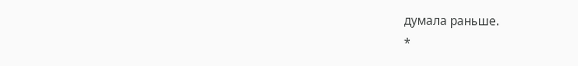думала раньше.
*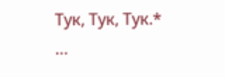Тук, Тук, Тук.*
…